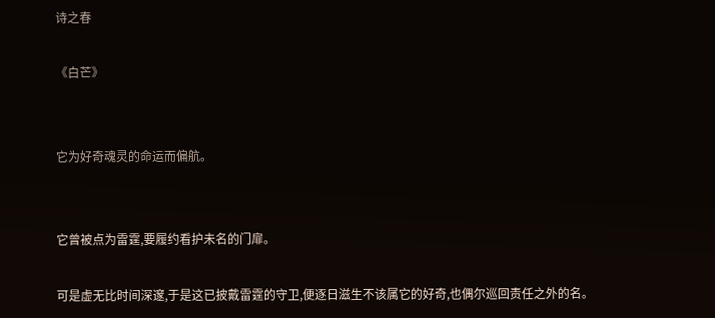诗之春

《白芒》


它为好奇魂灵的命运而偏航。


它曾被点为雷霆,要履约看护未名的门扉。

可是虚无比时间深邃,于是这已披戴雷霆的守卫,便逐日滋生不该属它的好奇,也偶尔巡回责任之外的名。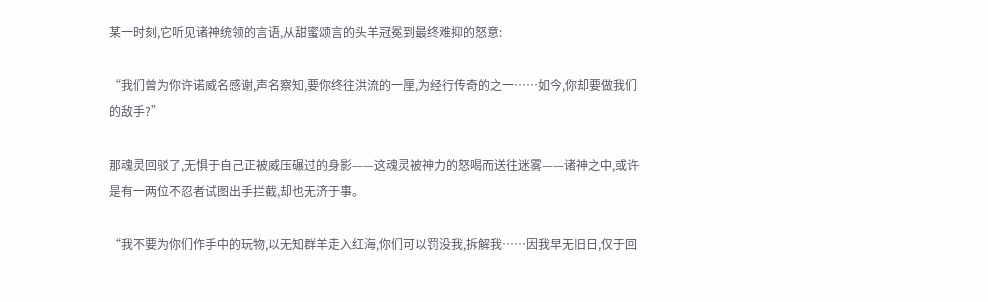某一时刻,它听见诸神统领的言语,从甜蜜颂言的头羊冠冕到最终难抑的怒意:

“我们曾为你许诺威名感谢,声名察知,要你终往洪流的一厘,为经行传奇的之一……如今,你却要做我们的敌手?”

那魂灵回驳了,无惧于自己正被威压碾过的身影——这魂灵被神力的怒喝而送往迷雾——诸神之中,或许是有一两位不忍者试图出手拦截,却也无济于事。

“我不要为你们作手中的玩物,以无知群羊走入红海,你们可以罚没我,拆解我……因我早无旧日,仅于回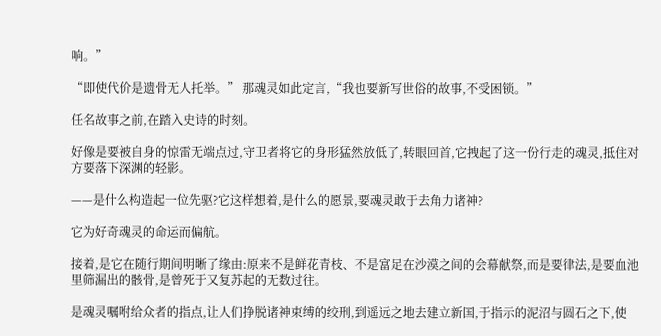响。”

“即使代价是遗骨无人托举。” 那魂灵如此定言,“我也要新写世俗的故事,不受困锁。”

任名故事之前,在踏入史诗的时刻。

好像是要被自身的惊雷无端点过,守卫者将它的身形猛然放低了,转眼回首,它拽起了这一份行走的魂灵,抵住对方要落下深渊的轻影。

——是什么构造起一位先驱?它这样想着,是什么的愿景,要魂灵敢于去角力诸神?

它为好奇魂灵的命运而偏航。

接着,是它在随行期间明晰了缘由:原来不是鲜花青枝、不是富足在沙漠之间的会幕献祭,而是要律法,是要血池里筛漏出的骸骨,是曾死于又复苏起的无数过往。

是魂灵嘱咐给众者的指点,让人们挣脱诸神束缚的绞刑,到遥远之地去建立新国,于指示的泥沼与圆石之下,使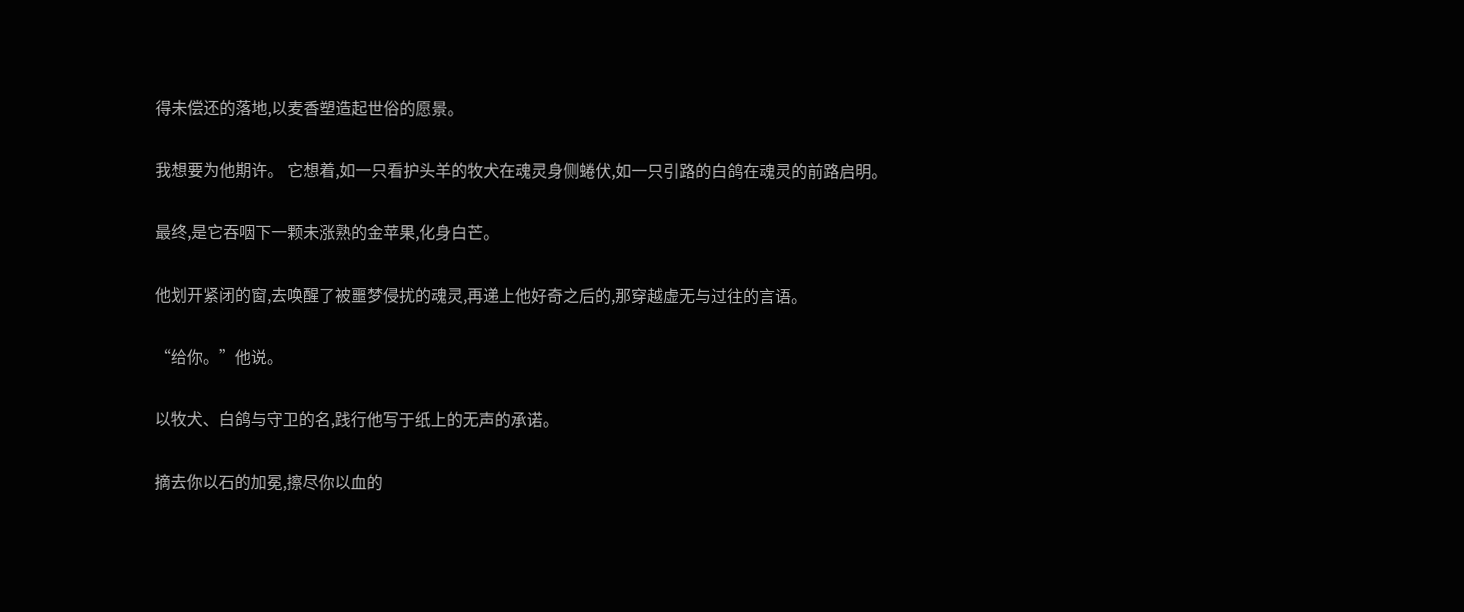得未偿还的落地,以麦香塑造起世俗的愿景。

我想要为他期许。 它想着,如一只看护头羊的牧犬在魂灵身侧蜷伏,如一只引路的白鸽在魂灵的前路启明。

最终,是它吞咽下一颗未涨熟的金苹果,化身白芒。

他划开紧闭的窗,去唤醒了被噩梦侵扰的魂灵,再递上他好奇之后的,那穿越虚无与过往的言语。

“给你。”他说。

以牧犬、白鸽与守卫的名,践行他写于纸上的无声的承诺。

摘去你以石的加冕,擦尽你以血的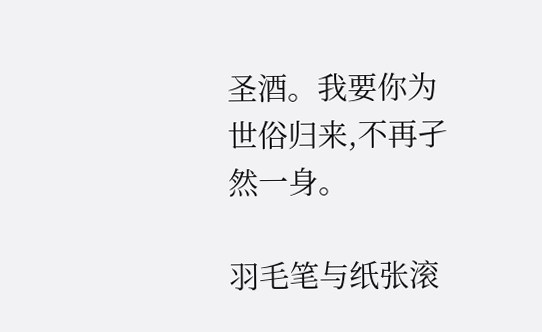圣酒。我要你为世俗归来,不再孑然一身。

羽毛笔与纸张滚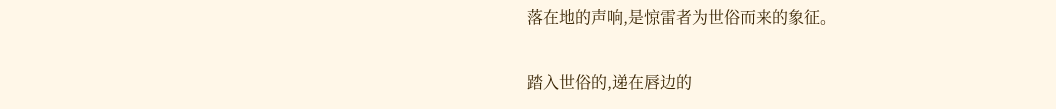落在地的声响,是惊雷者为世俗而来的象征。

踏入世俗的,递在唇边的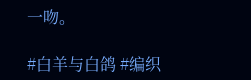一吻。

#白羊与白鸽 #编织